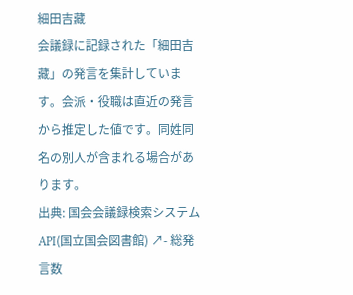細田吉藏
会議録に記録された「細田吉藏」の発言を集計しています。会派・役職は直近の発言から推定した値です。同姓同名の別人が含まれる場合があります。
出典: 国会会議録検索システム API(国立国会図書館) ↗- 総発言数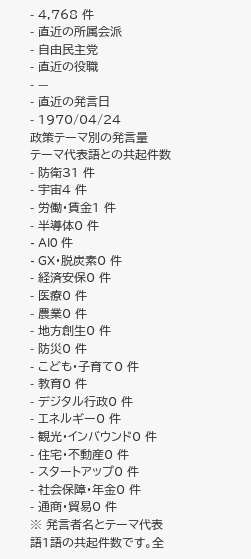- 4,768 件
- 直近の所属会派
- 自由民主党
- 直近の役職
- —
- 直近の発言日
- 1970/04/24
政策テーマ別の発言量
テーマ代表語との共起件数- 防衛31 件
- 宇宙4 件
- 労働・賃金1 件
- 半導体0 件
- AI0 件
- GX・脱炭素0 件
- 経済安保0 件
- 医療0 件
- 農業0 件
- 地方創生0 件
- 防災0 件
- こども・子育て0 件
- 教育0 件
- デジタル行政0 件
- エネルギー0 件
- 観光・インバウンド0 件
- 住宅・不動産0 件
- スタートアップ0 件
- 社会保障・年金0 件
- 通商・貿易0 件
※ 発言者名とテーマ代表語1語の共起件数です。全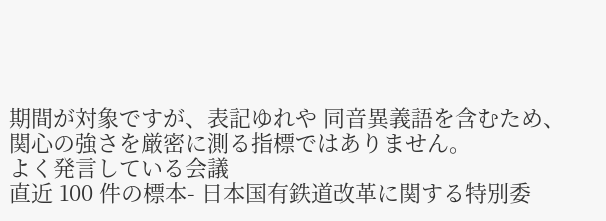期間が対象ですが、表記ゆれや 同音異義語を含むため、関心の強さを厳密に測る指標ではありません。
よく発言している会議
直近 100 件の標本- 日本国有鉄道改革に関する特別委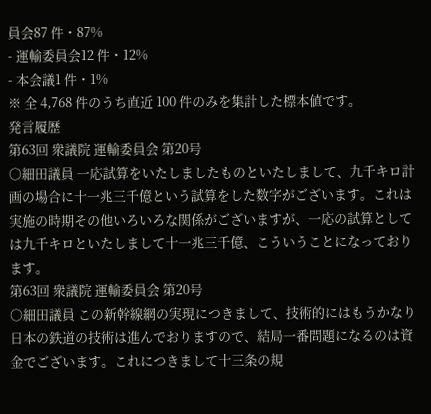員会87 件・87%
- 運輸委員会12 件・12%
- 本会議1 件・1%
※ 全 4,768 件のうち直近 100 件のみを集計した標本値です。
発言履歴
第63回 衆議院 運輸委員会 第20号
○細田議員 一応試算をいたしましたものといたしまして、九千キロ計画の場合に十一兆三千億という試算をした数字がございます。これは実施の時期その他いろいろな関係がございますが、一応の試算としては九千キロといたしまして十一兆三千億、こういうことになっております。
第63回 衆議院 運輸委員会 第20号
○細田議員 この新幹線網の実現につきまして、技術的にはもうかなり日本の鉄道の技術は進んでおりますので、結局一番問題になるのは資金でございます。これにつきまして十三条の規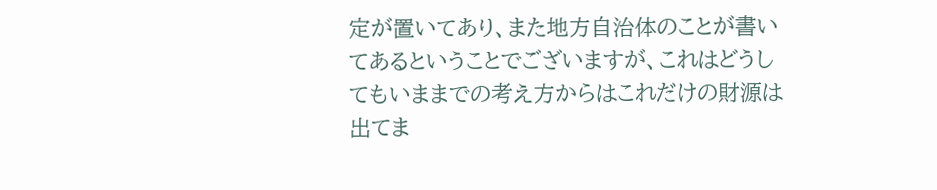定が置いてあり、また地方自治体のことが書いてあるということでございますが、これはどうしてもいままでの考え方からはこれだけの財源は出てま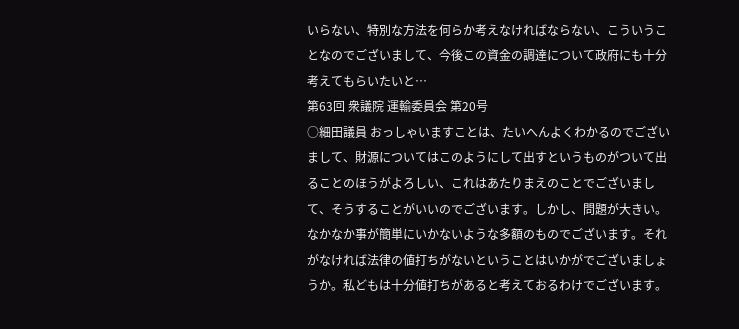いらない、特別な方法を何らか考えなければならない、こういうことなのでございまして、今後この資金の調達について政府にも十分考えてもらいたいと…
第63回 衆議院 運輸委員会 第20号
○細田議員 おっしゃいますことは、たいへんよくわかるのでございまして、財源についてはこのようにして出すというものがついて出ることのほうがよろしい、これはあたりまえのことでございまして、そうすることがいいのでございます。しかし、問題が大きい。なかなか事が簡単にいかないような多額のものでございます。それがなければ法律の値打ちがないということはいかがでございましょうか。私どもは十分値打ちがあると考えておるわけでございます。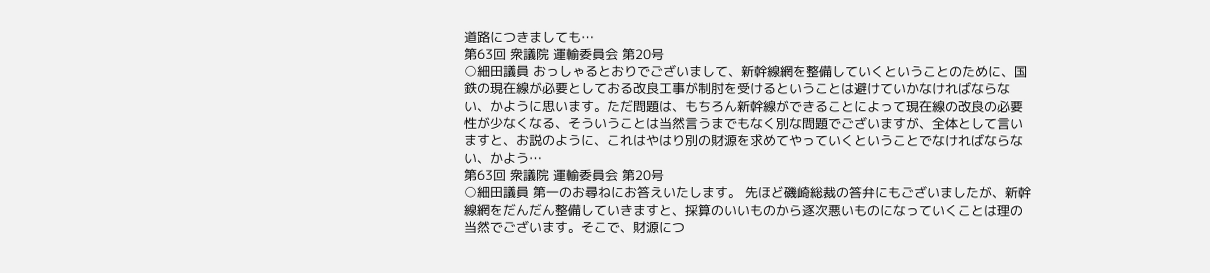道路につきましても…
第63回 衆議院 運輸委員会 第20号
○細田議員 おっしゃるとおりでございまして、新幹線網を整備していくということのために、国鉄の現在線が必要としておる改良工事が制肘を受けるということは避けていかなければならない、かように思います。ただ問題は、もちろん新幹線ができることによって現在線の改良の必要性が少なくなる、そういうことは当然言うまでもなく別な問題でございますが、全体として言いますと、お説のように、これはやはり別の財源を求めてやっていくということでなければならない、かよう…
第63回 衆議院 運輸委員会 第20号
○細田議員 第一のお尋ねにお答えいたします。 先ほど磯崎総裁の答弁にもございましたが、新幹線網をだんだん整備していきますと、採算のいいものから逐次悪いものになっていくことは理の当然でございます。そこで、財源につ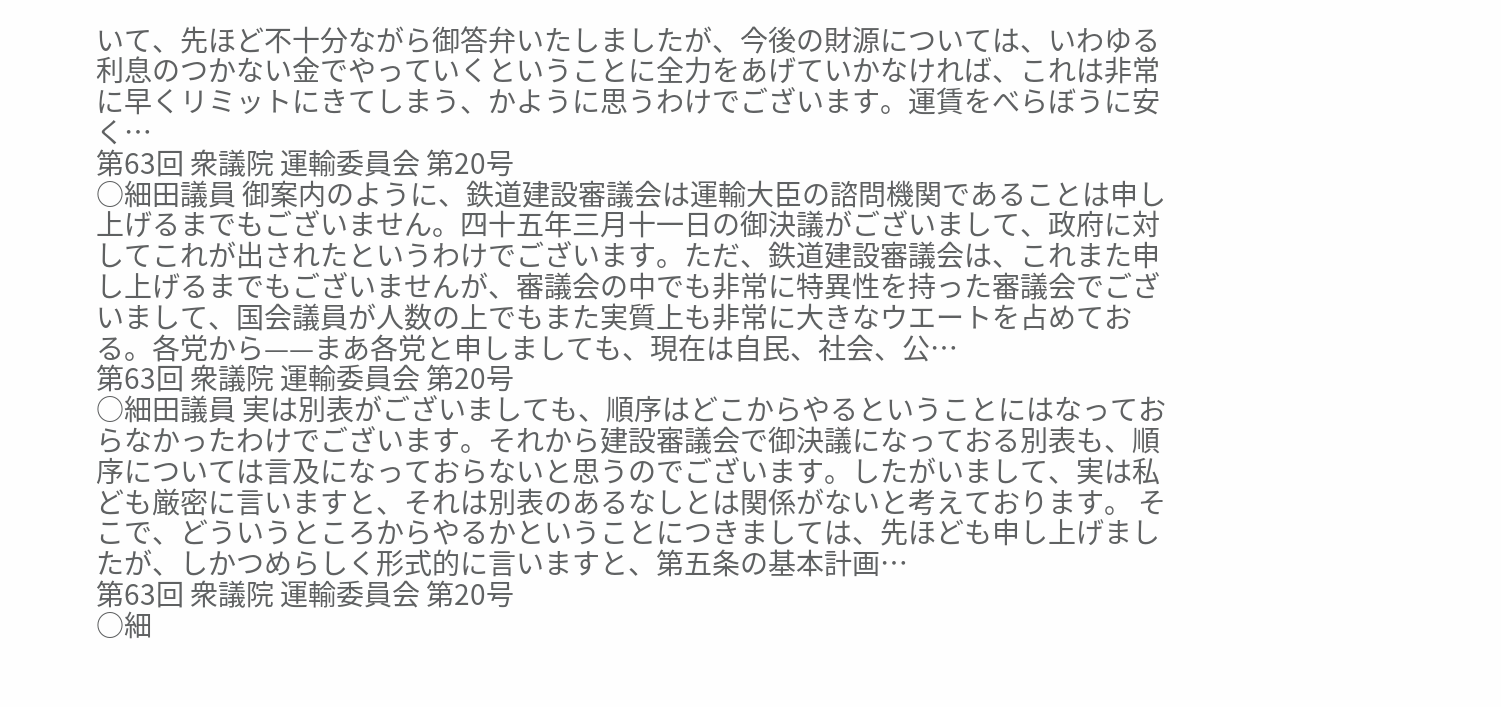いて、先ほど不十分ながら御答弁いたしましたが、今後の財源については、いわゆる利息のつかない金でやっていくということに全力をあげていかなければ、これは非常に早くリミットにきてしまう、かように思うわけでございます。運賃をべらぼうに安く…
第63回 衆議院 運輸委員会 第20号
○細田議員 御案内のように、鉄道建設審議会は運輸大臣の諮問機関であることは申し上げるまでもございません。四十五年三月十一日の御決議がございまして、政府に対してこれが出されたというわけでございます。ただ、鉄道建設審議会は、これまた申し上げるまでもございませんが、審議会の中でも非常に特異性を持った審議会でございまして、国会議員が人数の上でもまた実質上も非常に大きなウエートを占めておる。各党から——まあ各党と申しましても、現在は自民、社会、公…
第63回 衆議院 運輸委員会 第20号
○細田議員 実は別表がございましても、順序はどこからやるということにはなっておらなかったわけでございます。それから建設審議会で御決議になっておる別表も、順序については言及になっておらないと思うのでございます。したがいまして、実は私ども厳密に言いますと、それは別表のあるなしとは関係がないと考えております。 そこで、どういうところからやるかということにつきましては、先ほども申し上げましたが、しかつめらしく形式的に言いますと、第五条の基本計画…
第63回 衆議院 運輸委員会 第20号
○細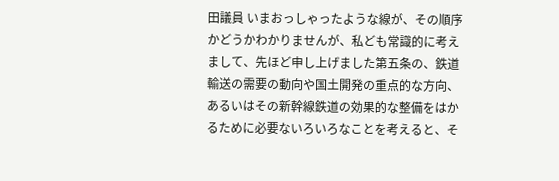田議員 いまおっしゃったような線が、その順序かどうかわかりませんが、私ども常識的に考えまして、先ほど申し上げました第五条の、鉄道輸送の需要の動向や国土開発の重点的な方向、あるいはその新幹線鉄道の効果的な整備をはかるために必要ないろいろなことを考えると、そ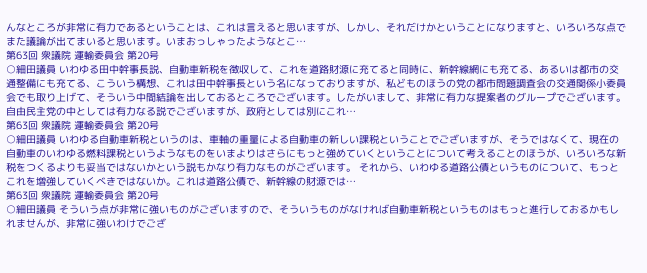んなところが非常に有力であるということは、これは言えると思いますが、しかし、それだけかということになりますと、いろいろな点でまた議論が出てまいると思います。いまおっしゃったようなとこ…
第63回 衆議院 運輸委員会 第20号
○細田議員 いわゆる田中幹事長説、自動車新税を徴収して、これを道路財源に充てると同時に、新幹線網にも充てる、あるいは都市の交通整備にも充てる、こういう構想、これは田中幹事長という名になっておりますが、私どものほうの党の都市問題調査会の交通関係小委員会でも取り上げて、そういう中間結論を出しておるところでございます。したがいまして、非常に有力な提案者のグループでございます。自由民主党の中としては有力なる説でございますが、政府としては別にこれ…
第63回 衆議院 運輸委員会 第20号
○細田議員 いわゆる自動車新税というのは、車軸の重量による自動車の新しい課税ということでございますが、そうではなくて、現在の自動車のいわゆる燃料課税というようなものをいまよりはさらにもっと強めていくということについて考えることのほうが、いろいろな新税をつくるよりも妥当ではないかという説もかなり有力なものがございます。 それから、いわゆる道路公債というものについて、もっとこれを増強していくべきではないか。これは道路公債で、新幹線の財源では…
第63回 衆議院 運輸委員会 第20号
○細田議員 そういう点が非常に強いものがございますので、そういうものがなければ自動車新税というものはもっと進行しておるかもしれませんが、非常に強いわけでござ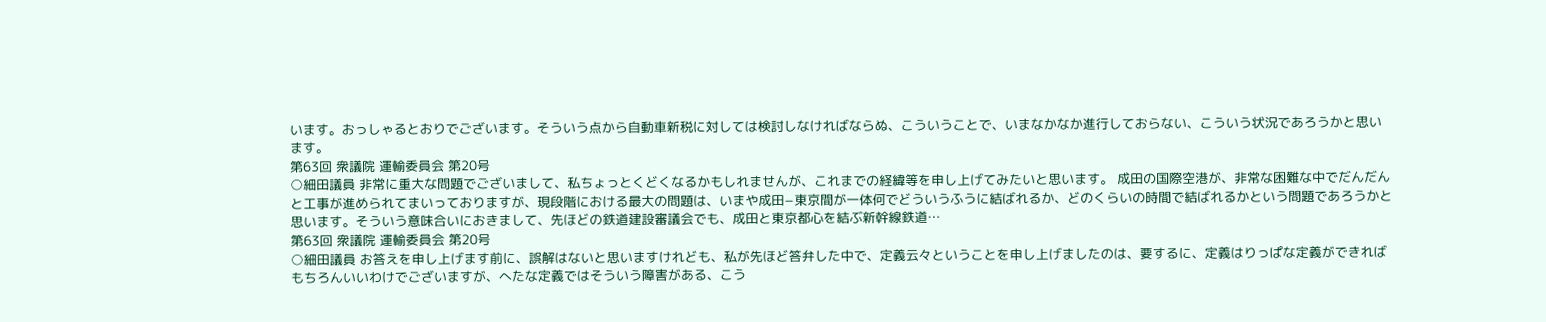います。おっしゃるとおりでございます。そういう点から自動車新税に対しては検討しなければならぬ、こういうことで、いまなかなか進行しておらない、こういう状況であろうかと思います。
第63回 衆議院 運輸委員会 第20号
○細田議員 非常に重大な問題でございまして、私ちょっとくどくなるかもしれませんが、これまでの経緯等を申し上げてみたいと思います。 成田の国際空港が、非常な困難な中でだんだんと工事が進められてまいっておりますが、現段階における最大の問題は、いまや成田−東京間が一体何でどういうふうに結ばれるか、どのくらいの時間で結ばれるかという問題であろうかと思います。そういう意味合いにおきまして、先ほどの鉄道建設審議会でも、成田と東京都心を結ぶ新幹線鉄道…
第63回 衆議院 運輸委員会 第20号
○細田議員 お答えを申し上げます前に、誤解はないと思いますけれども、私が先ほど答弁した中で、定義云々ということを申し上げましたのは、要するに、定義はりっぱな定義ができればもちろんいいわけでございますが、へたな定義ではそういう障害がある、こう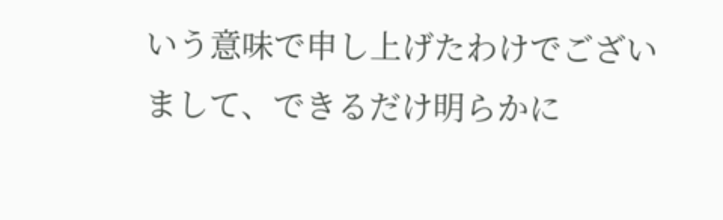いう意味で申し上げたわけでございまして、できるだけ明らかに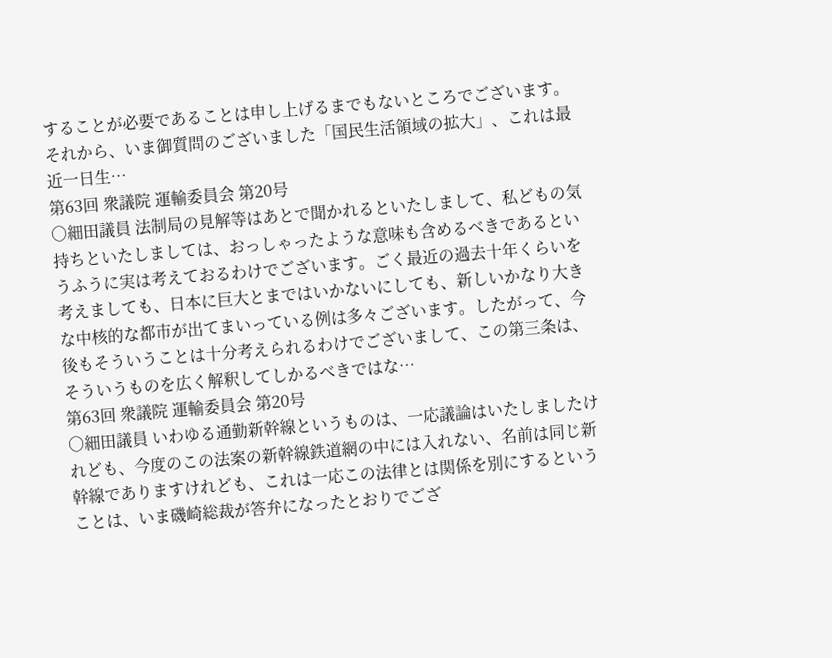することが必要であることは申し上げるまでもないところでございます。 それから、いま御質問のございました「国民生活領域の拡大」、これは最近一日生…
第63回 衆議院 運輸委員会 第20号
○細田議員 法制局の見解等はあとで聞かれるといたしまして、私どもの気持ちといたしましては、おっしゃったような意味も含めるべきであるというふうに実は考えておるわけでございます。ごく最近の過去十年くらいを考えましても、日本に巨大とまではいかないにしても、新しいかなり大きな中核的な都市が出てまいっている例は多々ございます。したがって、今後もそういうことは十分考えられるわけでございまして、この第三条は、そういうものを広く解釈してしかるべきではな…
第63回 衆議院 運輸委員会 第20号
○細田議員 いわゆる通勤新幹線というものは、一応議論はいたしましたけれども、今度のこの法案の新幹線鉄道網の中には入れない、名前は同じ新幹線でありますけれども、これは一応この法律とは関係を別にするということは、いま磯崎総裁が答弁になったとおりでござ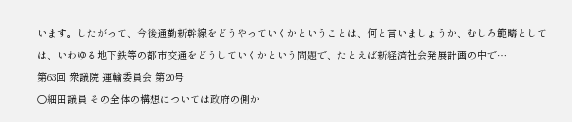います。したがって、今後通勤新幹線をどうやっていくかということは、何と言いましょうか、むしろ範疇としては、いわゆる地下鉄等の都市交通をどうしていくかという問題で、たとえば新経済社会発展計画の中で…
第63回 衆議院 運輸委員会 第20号
○細田議員 その全体の構想については政府の側か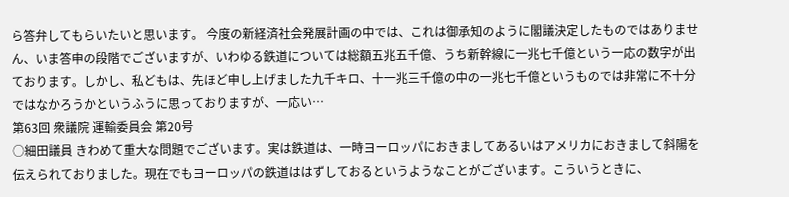ら答弁してもらいたいと思います。 今度の新経済社会発展計画の中では、これは御承知のように閣議決定したものではありません、いま答申の段階でございますが、いわゆる鉄道については総額五兆五千億、うち新幹線に一兆七千億という一応の数字が出ております。しかし、私どもは、先ほど申し上げました九千キロ、十一兆三千億の中の一兆七千億というものでは非常に不十分ではなかろうかというふうに思っておりますが、一応い…
第63回 衆議院 運輸委員会 第20号
○細田議員 きわめて重大な問題でございます。実は鉄道は、一時ヨーロッパにおきましてあるいはアメリカにおきまして斜陽を伝えられておりました。現在でもヨーロッパの鉄道ははずしておるというようなことがございます。こういうときに、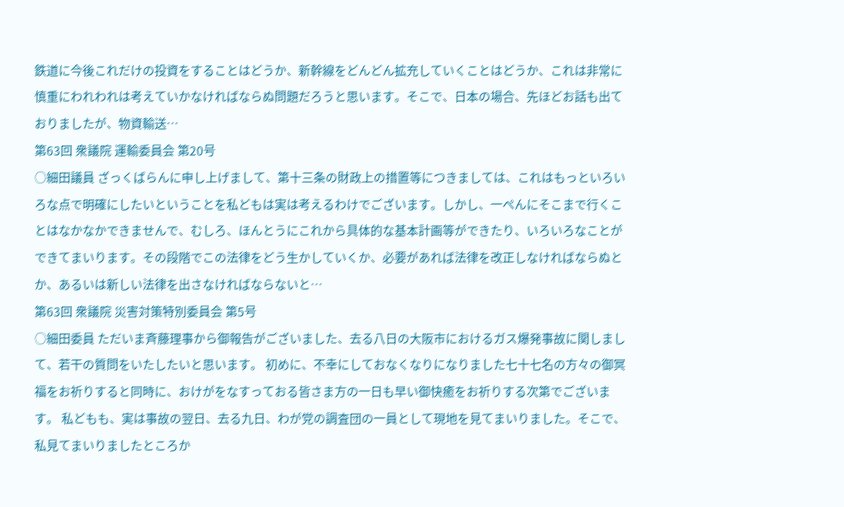鉄道に今後これだけの投資をすることはどうか、新幹線をどんどん拡充していくことはどうか、これは非常に慎重にわれわれは考えていかなければならぬ問題だろうと思います。そこで、日本の場合、先ほどお話も出ておりましたが、物資輸送…
第63回 衆議院 運輸委員会 第20号
○細田議員 ざっくばらんに申し上げまして、第十三条の財政上の措置等につきましては、これはもっといろいろな点で明確にしたいということを私どもは実は考えるわけでございます。しかし、一ぺんにそこまで行くことはなかなかできませんで、むしろ、ほんとうにこれから具体的な基本計画等ができたり、いろいろなことができてまいります。その段階でこの法律をどう生かしていくか、必要があれば法律を改正しなければならぬとか、あるいは新しい法律を出さなければならないと…
第63回 衆議院 災害対策特別委員会 第5号
○細田委員 ただいま斉藤理事から御報告がございました、去る八日の大阪市におけるガス爆発事故に関しまして、若干の質問をいたしたいと思います。 初めに、不幸にしておなくなりになりました七十七名の方々の御冥福をお祈りすると同時に、おけがをなすっておる皆さま方の一日も早い御快癒をお祈りする次第でございます。 私どもも、実は事故の翌日、去る九日、わが党の調査団の一員として現地を見てまいりました。そこで、私見てまいりましたところか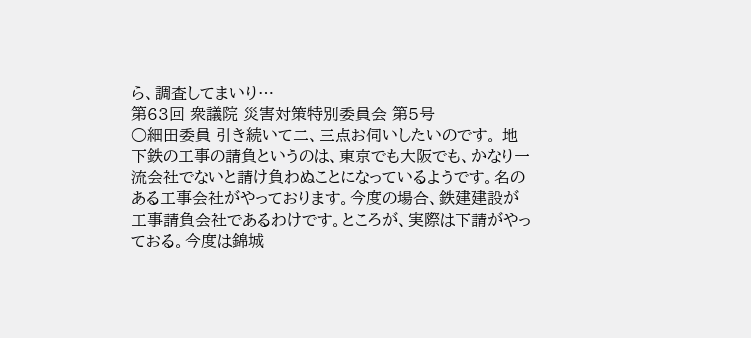ら、調査してまいり…
第63回 衆議院 災害対策特別委員会 第5号
○細田委員 引き続いて二、三点お伺いしたいのです。 地下鉄の工事の請負というのは、東京でも大阪でも、かなり一流会社でないと請け負わぬことになっているようです。名のある工事会社がやっております。今度の場合、鉄建建設が工事請負会社であるわけです。ところが、実際は下請がやっておる。今度は錦城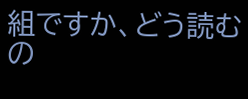組ですか、どう読むの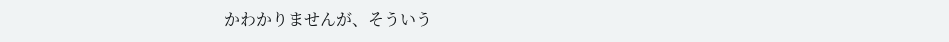かわかりませんが、そういう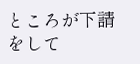ところが下請をして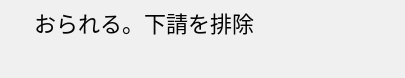おられる。下請を排除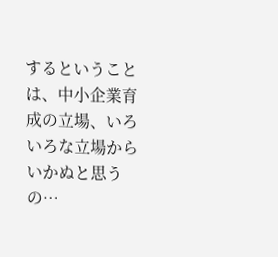するということは、中小企業育成の立場、いろいろな立場からいかぬと思うの…